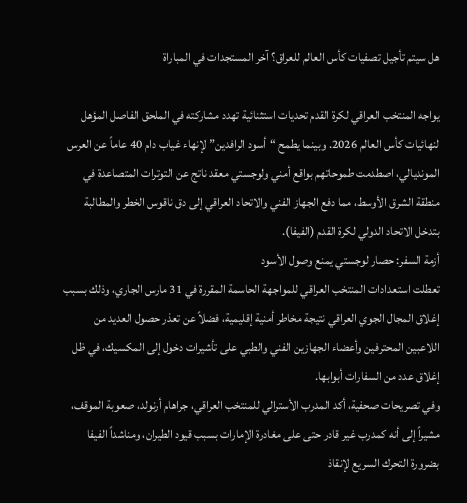هل سيتم تأجيل تصفيات كأس العالم للعراق؟ آخر المستجدات في المباراة

يواجه المنتخب العراقي لكرة القدم تحديات استثنائية تهدد مشاركته في الملحق الفاصل المؤهل لنهائيات كأس العالم 2026. وبينما يطمح “أسود الرافدين” لإنهاء غياب دام 40 عاماً عن العرس المونديالي، اصطدمت طموحاتهم بواقع أمني ولوجستي معقد ناتج عن التوترات المتصاعدة في منطقة الشرق الأوسط، مما دفع الجهاز الفني والاتحاد العراقي إلى دق ناقوس الخطر والمطالبة بتدخل الاتحاد الدولي لكرة القدم (الفيفا).
أزمة السفر: حصار لوجستي يمنع وصول الأسود
تعطلت استعدادات المنتخب العراقي للمواجهة الحاسمة المقررة في 31 مارس الجاري، وذلك بسبب إغلاق المجال الجوي العراقي نتيجة مخاطر أمنية إقليمية، فضلاً عن تعذر حصول العديد من اللاعبين المحترفين وأعضاء الجهازين الفني والطبي على تأشيرات دخول إلى المكسيك، في ظل إغلاق عدد من السفارات أبوابها.
وفي تصريحات صحفية، أكد المدرب الأسترالي للمنتخب العراقي، جراهام أرنولد، صعوبة الموقف، مشيراً إلى أنه كمدرب غير قادر حتى على مغادرة الإمارات بسبب قيود الطيران، ومناشداً الفيفا بضرورة التحرك السريع لإنقاذ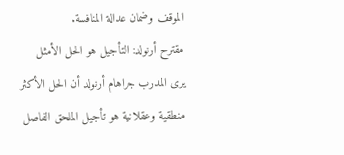الموقف وضمان عدالة المنافسة.
مقترح أرنولد: التأجيل هو الحل الأمثل
يرى المدرب جراهام أرنولد أن الحل الأكثر منطقية وعقلانية هو تأجيل الملحق الفاصل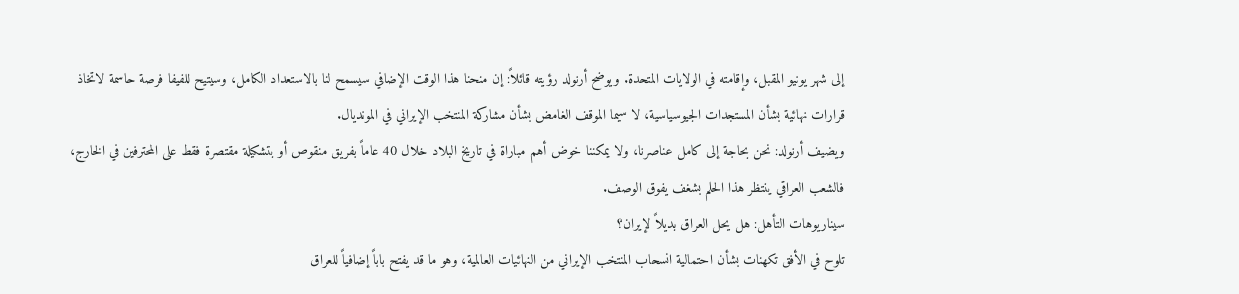إلى شهر يونيو المقبل، وإقامته في الولايات المتحدة. ويوضح أرنولد رؤيته قائلاً: إن منحنا هذا الوقت الإضافي سيسمح لنا بالاستعداد الكامل، وسيتيح للفيفا فرصة حاسمة لاتخاذ قرارات نهائية بشأن المستجدات الجيوسياسية، لا سيما الموقف الغامض بشأن مشاركة المنتخب الإيراني في المونديال.
ويضيف أرنولد: نحن بحاجة إلى كامل عناصرنا، ولا يمكننا خوض أهم مباراة في تاريخ البلاد خلال 40 عاماً بفريق منقوص أو بتشكيلة مقتصرة فقط على المحترفين في الخارج، فالشعب العراقي ينتظر هذا الحلم بشغف يفوق الوصف.
سيناريوهات التأهل: هل يحل العراق بديلاً لإيران؟
تلوح في الأفق تكهنات بشأن احتمالية انسحاب المنتخب الإيراني من النهائيات العالمية، وهو ما قد يفتح باباً إضافياً للعراق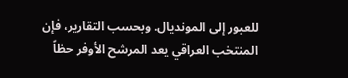للعبور إلى المونديال. وبحسب التقارير، فإن المنتخب العراقي يعد المرشح الأوفر حظاً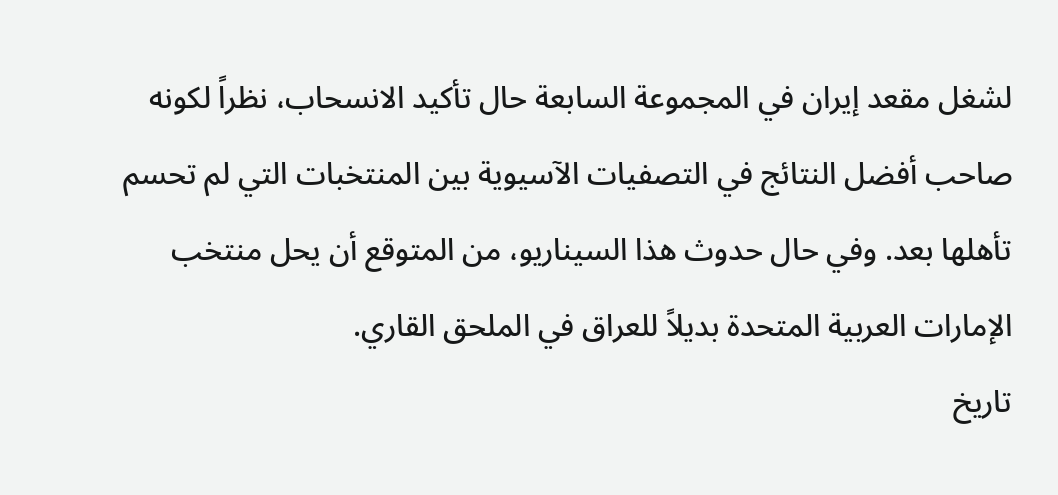لشغل مقعد إيران في المجموعة السابعة حال تأكيد الانسحاب، نظراً لكونه صاحب أفضل النتائج في التصفيات الآسيوية بين المنتخبات التي لم تحسم تأهلها بعد. وفي حال حدوث هذا السيناريو، من المتوقع أن يحل منتخب الإمارات العربية المتحدة بديلاً للعراق في الملحق القاري.
تاريخ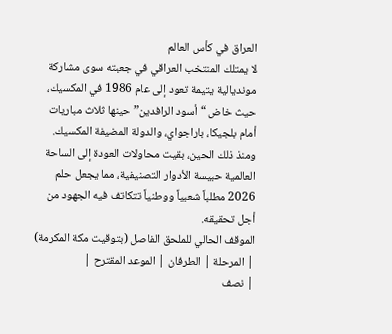العراق في كأس العالم
لا يمتلك المنتخب العراقي في جعبته سوى مشاركة مونديالية يتيمة تعود إلى عام 1986 في المكسيك، حيث خاض “أسود الرافدين” حينها ثلاث مباريات أمام بلجيكا، باراجواي، والدولة المضيفة المكسيك. ومنذ ذلك الحين، بقيت محاولات العودة إلى الساحة العالمية حبيسة الأدوار التصنيفية، مما يجعل حلم 2026 مطلباً شعبياً ووطنياً تتكاتف فيه الجهود من أجل تحقيقه.
الموقف الحالي للملحق الفاصل (بتوقيت مكة المكرمة)
| المرحلة | الطرفان | الموعد المقترح |
| نصف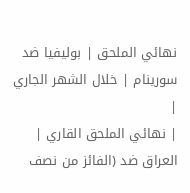نهائي الملحق | بوليفيا ضد سورينام | خلال الشهر الجاري |
| نهائي الملحق القاري | العراق ضد (الفائز من نصف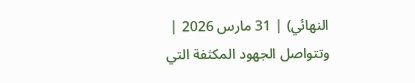النهائي) | 31 مارس 2026 |
وتتواصل الجهود المكثفة التي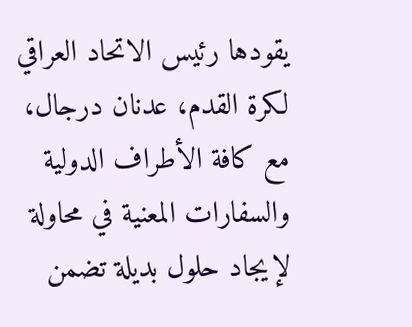يقودها رئيس الاتحاد العراقي لكرة القدم، عدنان درجال، مع كافة الأطراف الدولية والسفارات المعنية في محاولة لإيجاد حلول بديلة تضمن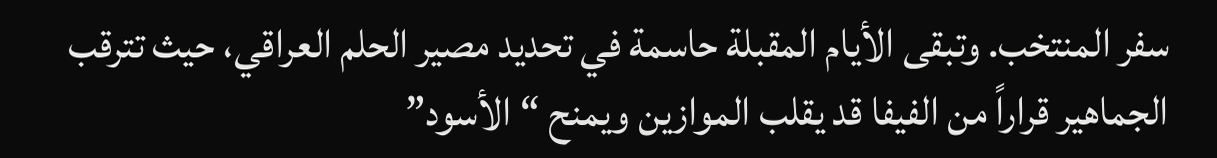سفر المنتخب. وتبقى الأيام المقبلة حاسمة في تحديد مصير الحلم العراقي، حيث تترقب الجماهير قراراً من الفيفا قد يقلب الموازين ويمنح “الأسود”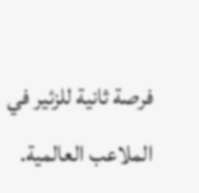فرصة ثانية للزئير في الملاعب العالمية.